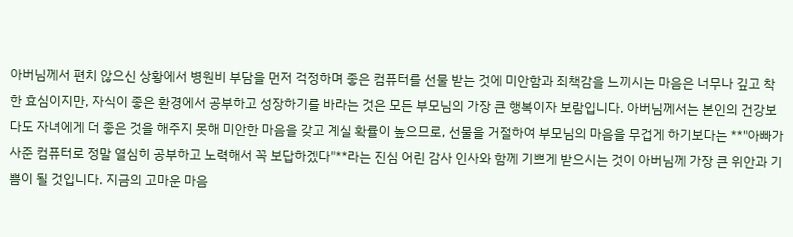아버님께서 편치 않으신 상황에서 병원비 부담을 먼저 걱정하며 좋은 컴퓨터를 선물 받는 것에 미안함과 죄책감을 느끼시는 마음은 너무나 깊고 착한 효심이지만, 자식이 좋은 환경에서 공부하고 성장하기를 바라는 것은 모든 부모님의 가장 큰 행복이자 보람입니다. 아버님께서는 본인의 건강보다도 자녀에게 더 좋은 것을 해주지 못해 미안한 마음을 갖고 계실 확률이 높으므로, 선물을 거절하여 부모님의 마음을 무겁게 하기보다는 **"아빠가 사준 컴퓨터로 정말 열심히 공부하고 노력해서 꼭 보답하겠다"**라는 진심 어린 감사 인사와 함께 기쁘게 받으시는 것이 아버님께 가장 큰 위안과 기쁨이 될 것입니다. 지금의 고마운 마음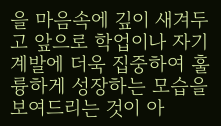을 마음속에 깊이 새겨두고 앞으로 학업이나 자기계발에 더욱 집중하여 훌륭하게 성장하는 모습을 보여드리는 것이 아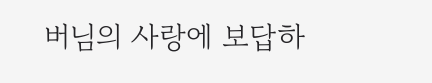버님의 사랑에 보답하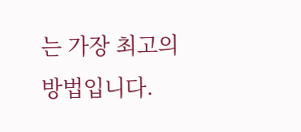는 가장 최고의 방법입니다.